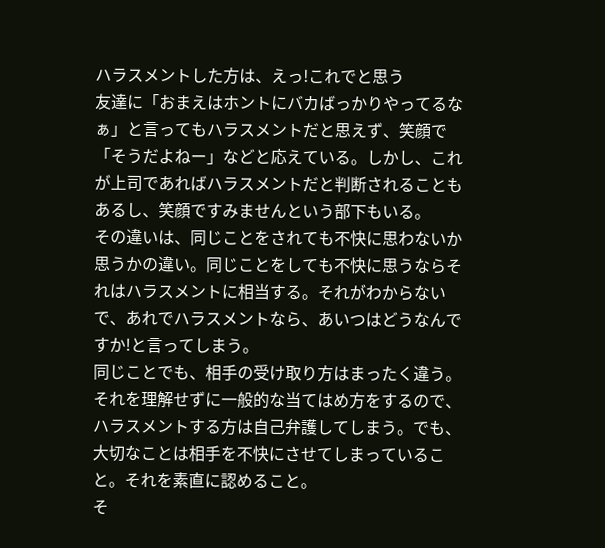ハラスメントした方は、えっ!これでと思う
友達に「おまえはホントにバカばっかりやってるなぁ」と言ってもハラスメントだと思えず、笑顔で「そうだよねー」などと応えている。しかし、これが上司であればハラスメントだと判断されることもあるし、笑顔ですみませんという部下もいる。
その違いは、同じことをされても不快に思わないか思うかの違い。同じことをしても不快に思うならそれはハラスメントに相当する。それがわからないで、あれでハラスメントなら、あいつはどうなんですか!と言ってしまう。
同じことでも、相手の受け取り方はまったく違う。それを理解せずに一般的な当てはめ方をするので、ハラスメントする方は自己弁護してしまう。でも、大切なことは相手を不快にさせてしまっていること。それを素直に認めること。
そ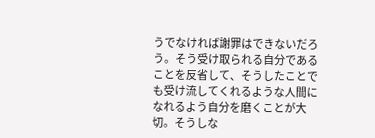うでなければ謝罪はできないだろう。そう受け取られる自分であることを反省して、そうしたことでも受け流してくれるような人間になれるよう自分を磨くことが大切。そうしな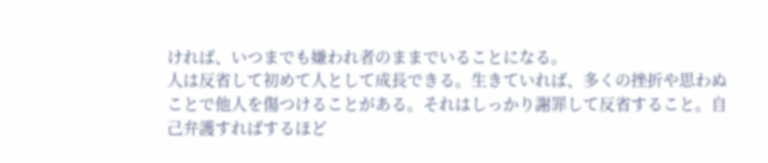ければ、いつまでも嫌われ者のままでいることになる。
人は反省して初めて人として成長できる。生きていれば、多くの挫折や思わぬことで他人を傷つけることがある。それはしっかり謝罪して反省すること。自己弁護すればするほど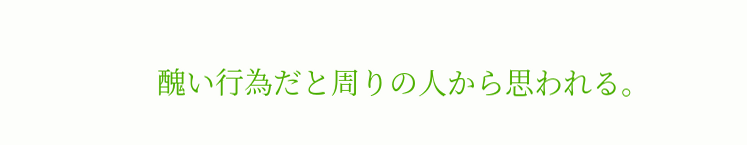醜い行為だと周りの人から思われる。